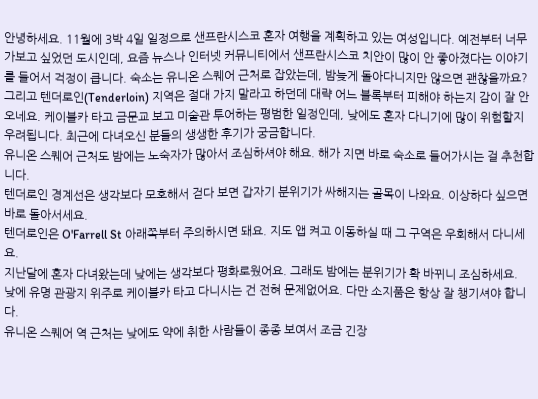안녕하세요. 11월에 3박 4일 일정으로 샌프란시스코 혼자 여행을 계획하고 있는 여성입니다. 예전부터 너무 가보고 싶었던 도시인데, 요즘 뉴스나 인터넷 커뮤니티에서 샌프란시스코 치안이 많이 안 좋아졌다는 이야기를 들어서 걱정이 큽니다. 숙소는 유니온 스퀘어 근처로 잡았는데, 밤늦게 돌아다니지만 않으면 괜찮을까요? 그리고 텐더로인(Tenderloin) 지역은 절대 가지 말라고 하던데 대략 어느 블록부터 피해야 하는지 감이 잘 안 오네요. 케이블카 타고 금문교 보고 미술관 투어하는 평범한 일정인데, 낮에도 혼자 다니기에 많이 위험할지 우려됩니다. 최근에 다녀오신 분들의 생생한 후기가 궁금합니다.
유니온 스퀘어 근처도 밤에는 노숙자가 많아서 조심하셔야 해요. 해가 지면 바로 숙소로 들어가시는 걸 추천합니다.
텐더로인 경계선은 생각보다 모호해서 걷다 보면 갑자기 분위기가 싸해지는 골목이 나와요. 이상하다 싶으면 바로 돌아서세요.
텐더로인은 O'Farrell St 아래쪽부터 주의하시면 돼요. 지도 앱 켜고 이동하실 때 그 구역은 우회해서 다니세요.
지난달에 혼자 다녀왔는데 낮에는 생각보다 평화로웠어요. 그래도 밤에는 분위기가 확 바뀌니 조심하세요.
낮에 유명 관광지 위주로 케이블카 타고 다니시는 건 전혀 문제없어요. 다만 소지품은 항상 잘 챙기셔야 합니다.
유니온 스퀘어 역 근처는 낮에도 약에 취한 사람들이 종종 보여서 조금 긴장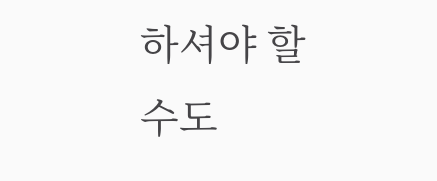하셔야 할 수도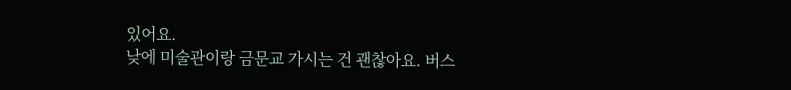있어요.
낮에 미술관이랑 금문교 가시는 건 괜찮아요. 버스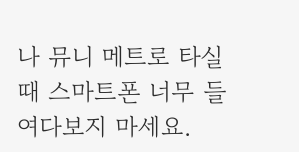나 뮤니 메트로 타실 때 스마트폰 너무 들여다보지 마세요.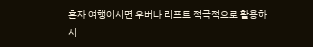혼자 여행이시면 우버나 리프트 적극적으로 활용하시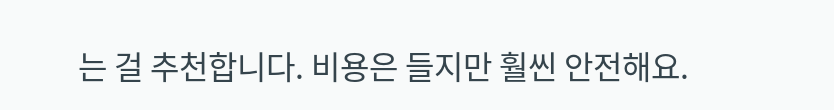는 걸 추천합니다. 비용은 들지만 훨씬 안전해요.